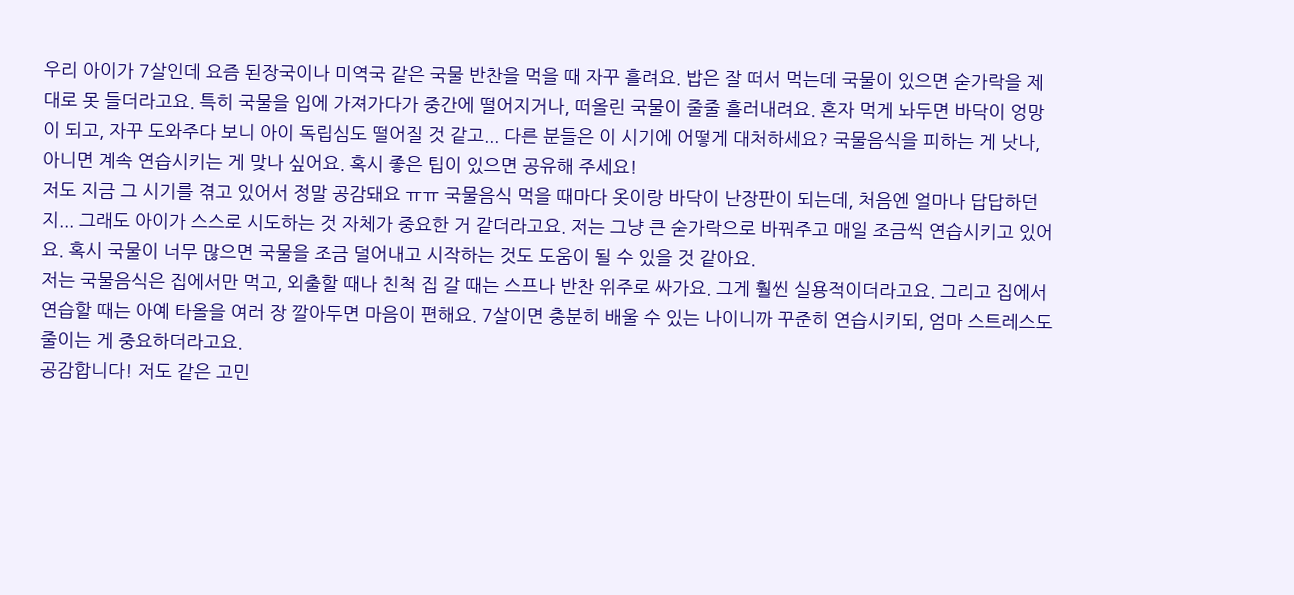우리 아이가 7살인데 요즘 된장국이나 미역국 같은 국물 반찬을 먹을 때 자꾸 흘려요. 밥은 잘 떠서 먹는데 국물이 있으면 숟가락을 제대로 못 들더라고요. 특히 국물을 입에 가져가다가 중간에 떨어지거나, 떠올린 국물이 줄줄 흘러내려요. 혼자 먹게 놔두면 바닥이 엉망이 되고, 자꾸 도와주다 보니 아이 독립심도 떨어질 것 같고... 다른 분들은 이 시기에 어떻게 대처하세요? 국물음식을 피하는 게 낫나, 아니면 계속 연습시키는 게 맞나 싶어요. 혹시 좋은 팁이 있으면 공유해 주세요!
저도 지금 그 시기를 겪고 있어서 정말 공감돼요 ㅠㅠ 국물음식 먹을 때마다 옷이랑 바닥이 난장판이 되는데, 처음엔 얼마나 답답하던지... 그래도 아이가 스스로 시도하는 것 자체가 중요한 거 같더라고요. 저는 그냥 큰 숟가락으로 바꿔주고 매일 조금씩 연습시키고 있어요. 혹시 국물이 너무 많으면 국물을 조금 덜어내고 시작하는 것도 도움이 될 수 있을 것 같아요.
저는 국물음식은 집에서만 먹고, 외출할 때나 친척 집 갈 때는 스프나 반찬 위주로 싸가요. 그게 훨씬 실용적이더라고요. 그리고 집에서 연습할 때는 아예 타올을 여러 장 깔아두면 마음이 편해요. 7살이면 충분히 배울 수 있는 나이니까 꾸준히 연습시키되, 엄마 스트레스도 줄이는 게 중요하더라고요.
공감합니다! 저도 같은 고민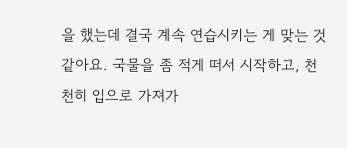을 했는데 결국 계속 연습시키는 게 맞는 것 같아요. 국물을 좀 적게 떠서 시작하고, 천천히 입으로 가져가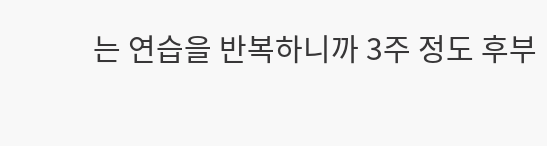는 연습을 반복하니까 3주 정도 후부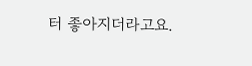터 좋아지더라고요.